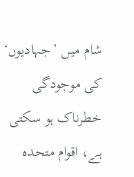شام میں ’جہادیوں‘ کی موجودگی خطرناک ہو سکتی ہے، اقوام متحدہ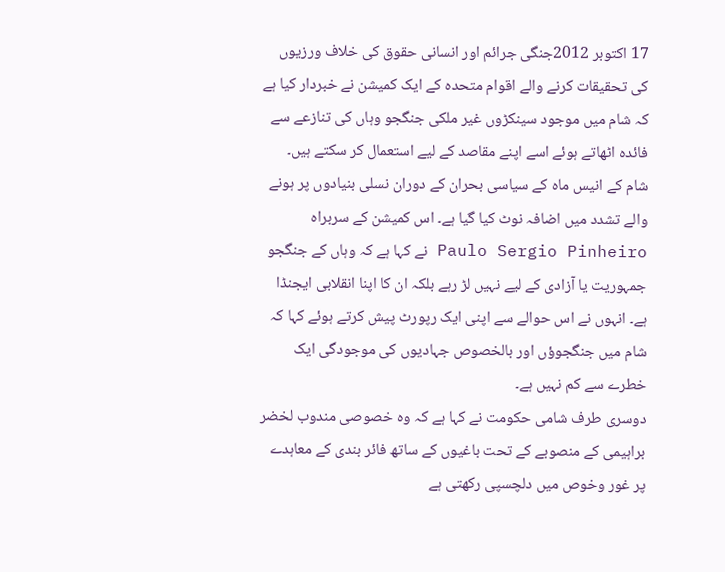17 اکتوبر 2012جنگی جرائم اور انسانی حقوق کی خلاف ورزیوں کی تحقیقات کرنے والے اقوام متحدہ کے ایک کمیشن نے خبردار کیا ہے کہ شام میں موجود سینکڑوں غیر ملکی جنگجو وہاں کی تنازعے سے فائدہ اٹھاتے ہوئے اسے اپنے مقاصد کے لیے استعمال کر سکتے ہیں۔
شام کے انیس ماہ کے سیاسی بحران کے دوران نسلی بنیادوں پر ہونے والے تشدد میں اضافہ نوٹ کیا گیا ہے۔ اس کمیشن کے سربراہ Paulo Sergio Pinheiro نے کہا ہے کہ وہاں کے جنگجو جمہوریت یا آزادی کے لیے نہیں لڑ رہے بلکہ ان کا اپنا انقلابی ایجنڈا ہے۔ انہوں نے اس حوالے سے اپنی ایک رپورٹ پیش کرتے ہوئے کہا کہ شام میں جنگجوؤں اور بالخصوص جہادیوں کی موجودگی ایک خطرے سے کم نہیں ہے۔
دوسری طرف شامی حکومت نے کہا ہے کہ وہ خصوصی مندوب لخضر براہیمی کے منصوبے کے تحت باغیوں کے ساتھ فائر بندی کے معاہدے پر غور وخوص میں دلچسپی رکھتی ہے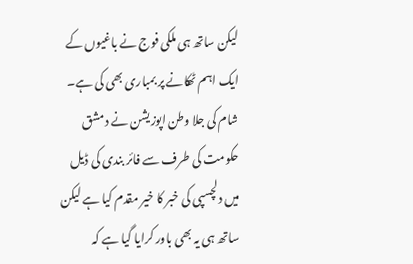لیکن ساتھ ہی ملکی فوج نے باغیوں کے ایک اہم ٹھکانے پر بمباری بھی کی ہے۔
شام کی جلا وطن اپوزیشن نے دمشق حکومت کی طرف سے فائر بندی کی ڈیل میں دلچسپی کی خبر کا خیر مقدم کیا ہے لیکن ساتھ ہی یہ بھی باور کرایا گیا ہے کہ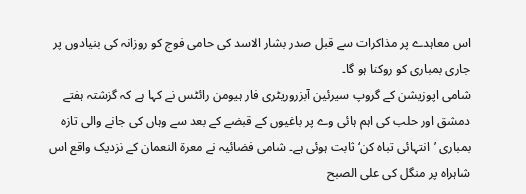اس معاہدے پر مذاکرات سے قبل صدر بشار الاسد کی حامی فوج کو روزانہ کی بنیادوں پر جاری بمباری کو روکنا ہو گا۔
شامی اپوزیشن کے گروپ سیرئین آبزروریٹری فار ہیومن رائٹس نے کہا ہے کہ گزشتہ ہفتے دمشق اور حلب کی اہم ہائی وے پر باغیوں کے قبضے کے بعد سے وہاں کی جانے والی تازہ بمباری ’انتہائی تباہ کن‘ ثابت ہوئی ہے۔ شامی فضائیہ نے معرۃ النعمان کے نزدیک واقع اس شاہراہ پر منگل کی علی الصبح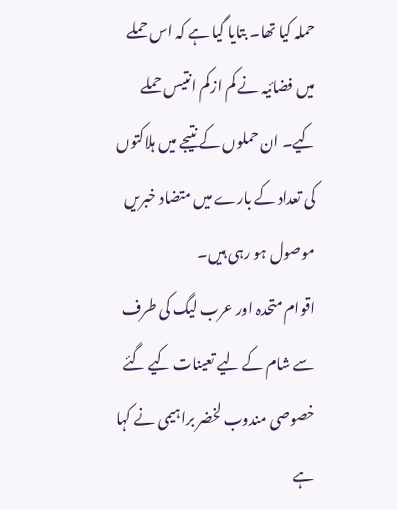حملہ کیا تھا۔ بتایا گیا ہے کہ اس حملے میں فضائیہ نے کم ازکم انتیس حملے کیے۔ ان حملوں کے نتیجے میں ہلاکتوں کی تعداد کے بارے میں متضاد خبریں موصول ہو رہی ہیں۔
اقوام متحدہ اور عرب لیگ کی طرف سے شام کے لیے تعینات کیے گئے خصوصی مندوب لخضر براہیمی نے کہا ہے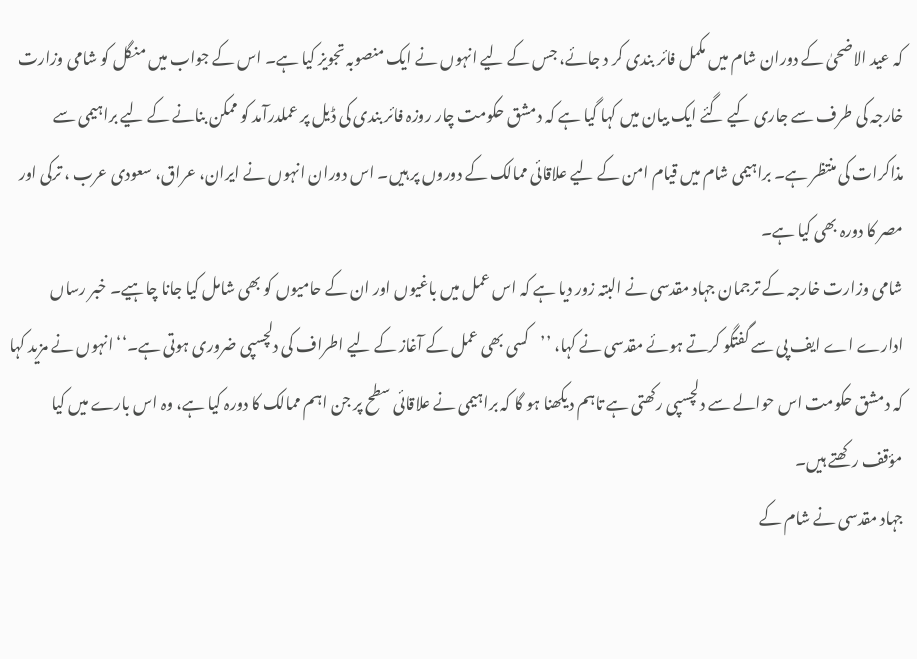کہ عید الاضحیٰ کے دوران شام میں مکمل فائر بندی کر د جائے، جس کے لیے انہوں نے ایک منصوبہ تجویز کیا ہے۔ اس کے جواب میں منگل کو شامی وزارت خارجہ کی طرف سے جاری کیے گئے ایک بیان میں کہا گیا ہے کہ دمشق حکومت چار روزہ فائر بندی کی ڈیل پر عملدرآمد کو ممکن بنانے کے لیے براہیمی سے مذاکرات کی منتظر ہے۔ براہیمی شام میں قیام امن کے لیے علاقائی ممالک کے دوروں پر ہیں۔ اس دوران انہوں نے ایران، عراق، سعودی عرب ، ترکی اور مصر کا دورہ بھی کیا ہے۔
شامی وزارت خارجہ کے ترجمان جہاد مقدسی نے البتہ زور دیا ہے کہ اس عمل میں باغیوں اور ان کے حامیوں کو بھی شامل کیا جانا چاہیے۔ خبر رساں ادارے اے ایف پی سے گفتگو کرتے ہوئے مقدسی نے کہا، ’’کسی بھی عمل کے آغاز کے لیے اطراف کی دلچسپی ضروری ہوتی ہے۔‘‘ انہوں نے مزید کہا کہ دمشق حکومت اس حوالے سے دلچسپی رکھتی ہے تاہم دیکھنا ہو گا کہ براہیمی نے علاقائی سطح پر جن اہم ممالک کا دورہ کیا ہے، وہ اس بارے میں کیا مؤقف رکھتے ہیں۔
جہاد مقدسی نے شام کے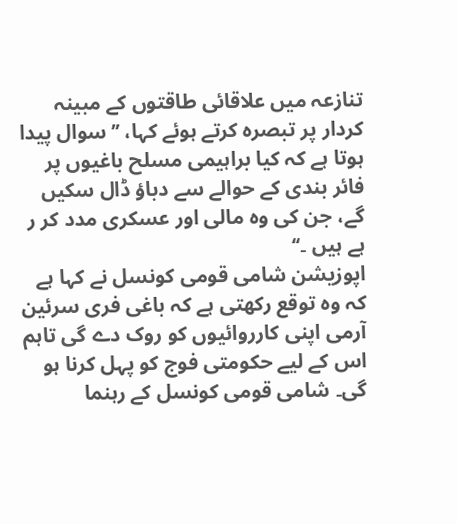تنازعہ میں علاقائی طاقتوں کے مبینہ کردار پر تبصرہ کرتے ہوئے کہا، ’’سوال پیدا ہوتا ہے کہ کیا براہیمی مسلح باغیوں پر فائر بندی کے حوالے سے دباؤ ڈال سکیں گے، جن کی وہ مالی اور عسکری مدد کر ر ہے ہیں ۔‘‘
اپوزیشن شامی قومی کونسل نے کہا ہے کہ وہ توقع رکھتی ہے کہ باغی فری سرئین آرمی اپنی کارروائیوں کو روک دے گی تاہم اس کے لیے حکومتی فوج کو پہل کرنا ہو گی۔ شامی قومی کونسل کے رہنما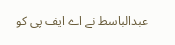عبدالباسط نے اے ایف پی کو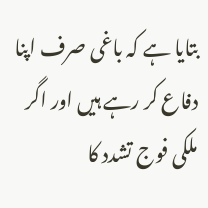بتایا ہے کہ باغی صرف اپنا دفاع کر رہے ہیں اور اگر ملکی فوج تشدد کا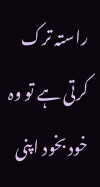راستہ ترک کرتی ہے تو وہ خود بخود اپنی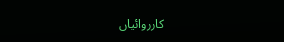کارروائیاں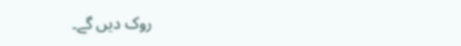روک دیں گے۔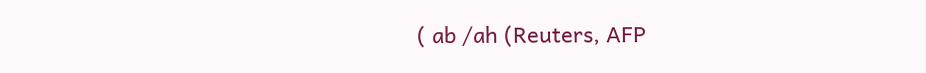( ab /ah (Reuters, AFP